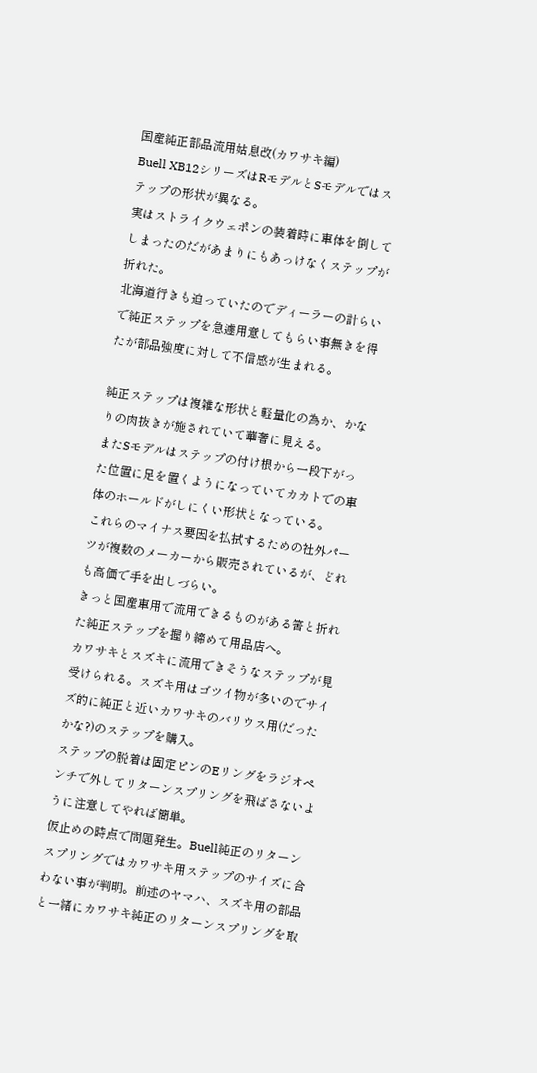国産純正部品流用姑息改(カワサキ編)
Buell XB12シリーズはRモデルとSモデルではステップの形状が異なる。
実はストライクウェポンの装着時に車体を倒してしまったのだがあまりにもあっけなくステップが折れた。
北海道行きも迫っていたのでディーラーの計らいで純正ステップを急遽用意してもらい事無きを得たが部品強度に対して不信感が生まれる。

純正ステップは複雑な形状と軽量化の為か、かなりの肉抜きが施されていて華奢に見える。
またSモデルはステップの付け根から一段下がった位置に足を置くようになっていてカカトでの車体のホールドがしにくい形状となっている。
これらのマイナス要因を払拭するための社外パーツが複数のメーカーから販売されているが、どれも高価で手を出しづらい。
きっと国産車用で流用できるものがある筈と折れた純正ステップを握り締めて用品店へ。
カワサキとスズキに流用できそうなステップが見受けられる。スズキ用はゴツイ物が多いのでサイズ的に純正と近いカワサキのバリウス用(だったかな?)のステップを購入。
ステップの脱着は固定ピンのEリングをラジオペンチで外してリターンスプリングを飛ばさないように注意してやれば簡単。
仮止めの時点で問題発生。Buell純正のリターンスプリングではカワサキ用ステップのサイズに合わない事が判明。前述のヤマハ、スズキ用の部品と一緒にカワサキ純正のリターンスプリングを取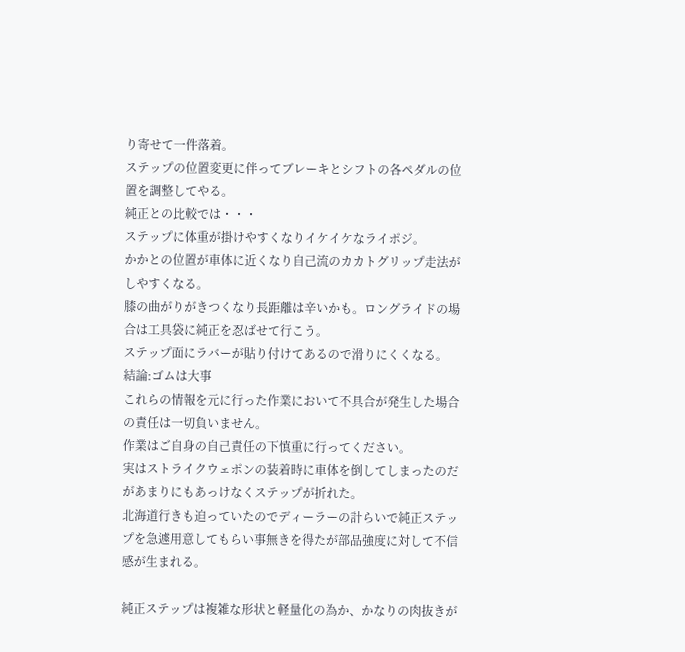り寄せて一件落着。
ステップの位置変更に伴ってブレーキとシフトの各ペダルの位置を調整してやる。
純正との比較では・・・
ステップに体重が掛けやすくなりイケイケなライポジ。
かかとの位置が車体に近くなり自己流のカカトグリップ走法がしやすくなる。
膝の曲がりがきつくなり長距離は辛いかも。ロングライドの場合は工具袋に純正を忍ばせて行こう。
ステップ面にラバーが貼り付けてあるので滑りにくくなる。
結論:ゴムは大事
これらの情報を元に行った作業において不具合が発生した場合の責任は一切負いません。
作業はご自身の自己責任の下慎重に行ってください。
実はストライクウェポンの装着時に車体を倒してしまったのだがあまりにもあっけなくステップが折れた。
北海道行きも迫っていたのでディーラーの計らいで純正ステップを急遽用意してもらい事無きを得たが部品強度に対して不信感が生まれる。

純正ステップは複雑な形状と軽量化の為か、かなりの肉抜きが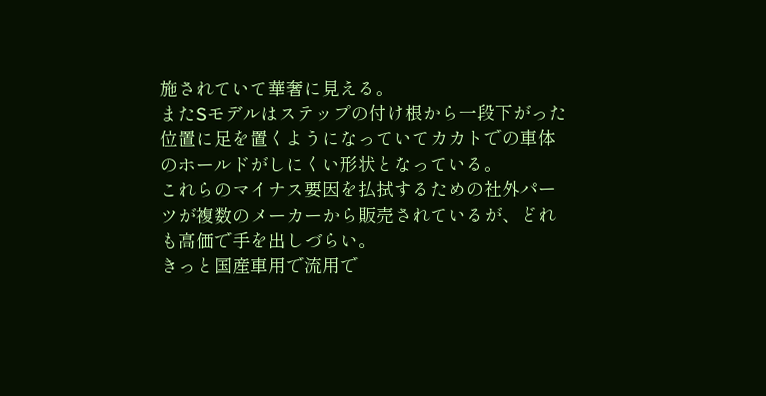施されていて華奢に見える。
またSモデルはステップの付け根から一段下がった位置に足を置くようになっていてカカトでの車体のホールドがしにくい形状となっている。
これらのマイナス要因を払拭するための社外パーツが複数のメーカーから販売されているが、どれも高価で手を出しづらい。
きっと国産車用で流用で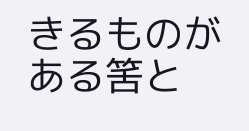きるものがある筈と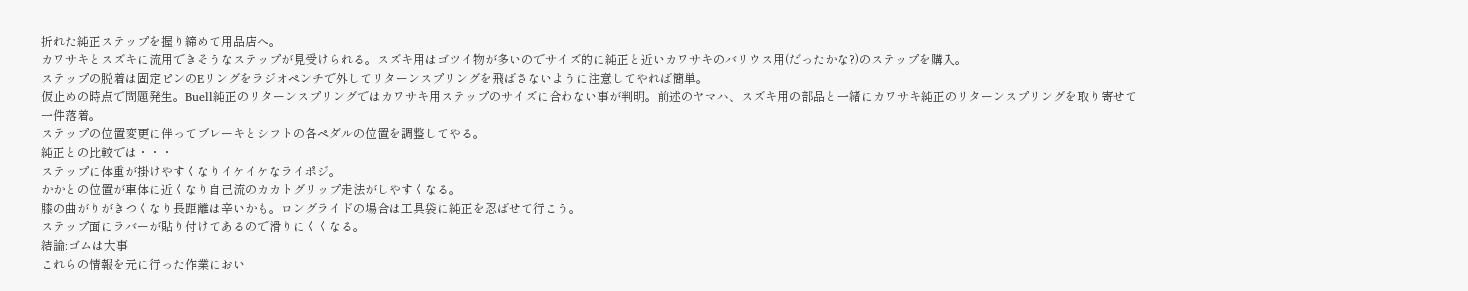折れた純正ステップを握り締めて用品店へ。
カワサキとスズキに流用できそうなステップが見受けられる。スズキ用はゴツイ物が多いのでサイズ的に純正と近いカワサキのバリウス用(だったかな?)のステップを購入。
ステップの脱着は固定ピンのEリングをラジオペンチで外してリターンスプリングを飛ばさないように注意してやれば簡単。
仮止めの時点で問題発生。Buell純正のリターンスプリングではカワサキ用ステップのサイズに合わない事が判明。前述のヤマハ、スズキ用の部品と一緒にカワサキ純正のリターンスプリングを取り寄せて一件落着。
ステップの位置変更に伴ってブレーキとシフトの各ペダルの位置を調整してやる。
純正との比較では・・・
ステップに体重が掛けやすくなりイケイケなライポジ。
かかとの位置が車体に近くなり自己流のカカトグリップ走法がしやすくなる。
膝の曲がりがきつくなり長距離は辛いかも。ロングライドの場合は工具袋に純正を忍ばせて行こう。
ステップ面にラバーが貼り付けてあるので滑りにくくなる。
結論:ゴムは大事
これらの情報を元に行った作業におい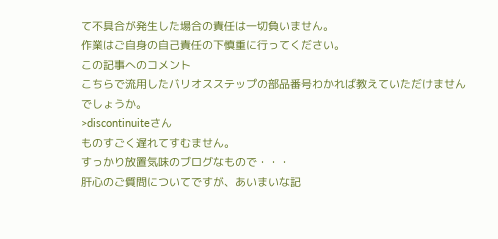て不具合が発生した場合の責任は一切負いません。
作業はご自身の自己責任の下慎重に行ってください。
この記事へのコメント
こちらで流用したバリオスステップの部品番号わかれば教えていただけませんでしょうか。
>discontinuiteさん
ものすごく遅れてすむません。
すっかり放置気味のブログなもので・・・
肝心のご質問についてですが、あいまいな記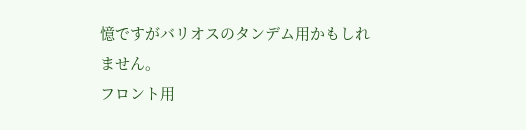憶ですがバリオスのタンデム用かもしれません。
フロント用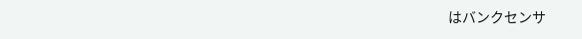はバンクセンサ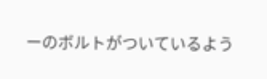ーのボルトがついているよう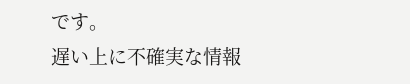です。
遅い上に不確実な情報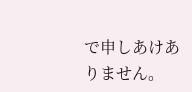で申しあけありません。